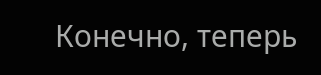Конечно, теперь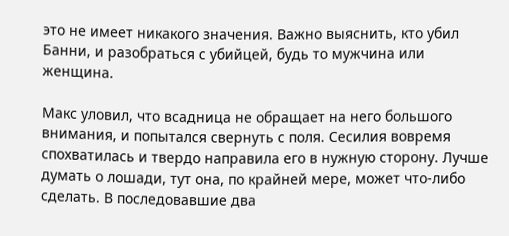это не имеет никакого значения. Важно выяснить, кто убил Банни, и разобраться с убийцей, будь то мужчина или женщина.

Макс уловил, что всадница не обращает на него большого внимания, и попытался свернуть с поля. Сесилия вовремя спохватилась и твердо направила его в нужную сторону. Лучше думать о лошади, тут она, по крайней мере, может что-либо сделать. В последовавшие два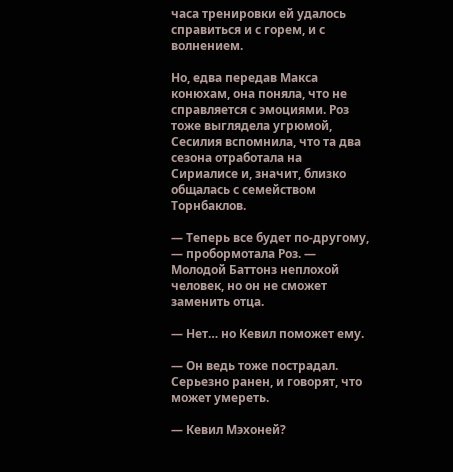часа тренировки ей удалось справиться и с горем, и с волнением.

Но, едва передав Макса конюхам, она поняла, что не справляется с эмоциями. Роз тоже выглядела угрюмой, Сесилия вспомнила, что та два сезона отработала на Сириалисе и, значит, близко общалась с семейством Торнбаклов.

— Теперь все будет по-другому, — пробормотала Роз. — Молодой Баттонз неплохой человек, но он не сможет заменить отца.

— Нет… но Кевил поможет ему.

— Он ведь тоже пострадал. Серьезно ранен, и говорят, что может умереть.

— Кевил Мэхоней?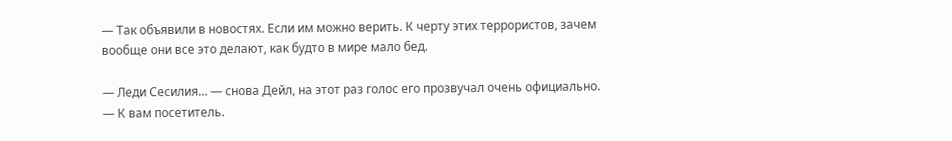— Так объявили в новостях. Если им можно верить. К черту этих террористов, зачем вообще они все это делают, как будто в мире мало бед.

— Леди Сесилия… — снова Дейл, на этот раз голос его прозвучал очень официально. — К вам посетитель.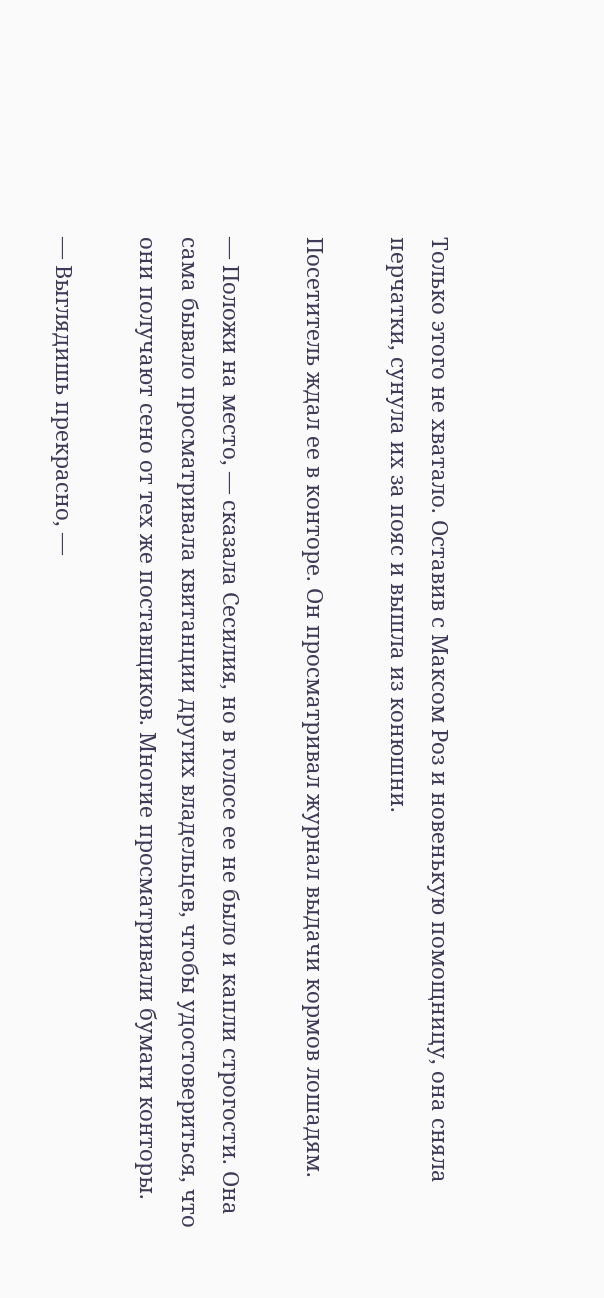Только этого не хватало. Оставив с Максом Роз и новенькую помощницу, она сняла перчатки, сунула их за пояс и вышла из конюшни.

Посетитель ждал ее в конторе. Он просматривал журнал выдачи кормов лошадям.

— Положи на место, — сказала Сесилия, но в голосе ее не было и капли строгости. Она сама бывало просматривала квитанции других владельцев, чтобы удостовериться, что они получают сено от тех же поставщиков. Многие просматривали бумаги конторы.

— Выглядишь прекрасно, —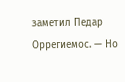заметил Педар Оррегиемос. — Но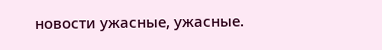новости ужасные, ужасные.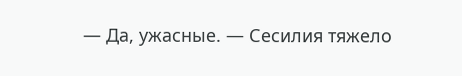— Да, ужасные. — Сесилия тяжело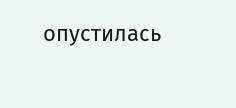опустилась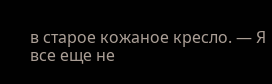в старое кожаное кресло. — Я все еще не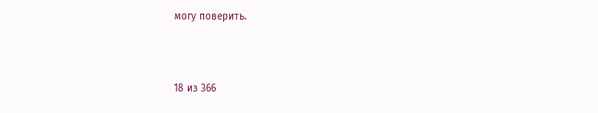могу поверить.



18 из 366